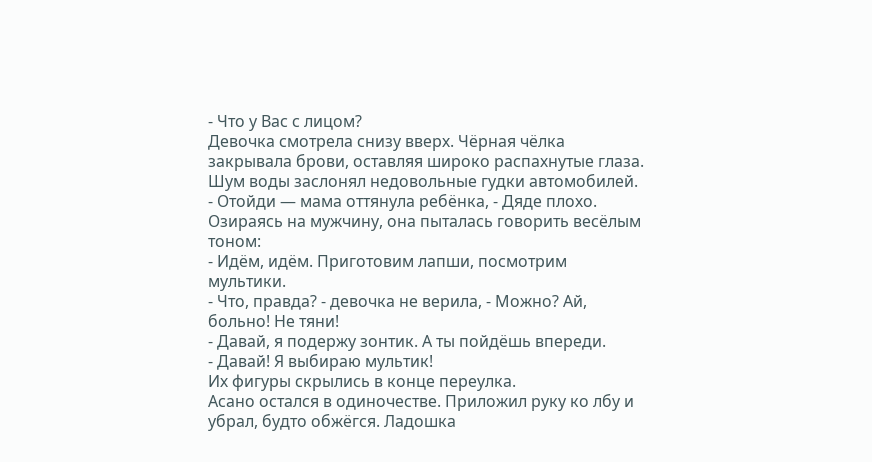- Что у Вас с лицом?
Девочка смотрела снизу вверх. Чёрная чёлка закрывала брови, оставляя широко распахнутые глаза. Шум воды заслонял недовольные гудки автомобилей.
- Отойди — мама оттянула ребёнка, - Дяде плохо.
Озираясь на мужчину, она пыталась говорить весёлым тоном:
- Идём, идём. Приготовим лапши, посмотрим мультики.
- Что, правда? ‐ девочка не верила, - Можно? Ай, больно! Не тяни!
- Давай, я подержу зонтик. А ты пойдёшь впереди.
- Давай! Я выбираю мультик!
Их фигуры скрылись в конце переулка.
Асано остался в одиночестве. Приложил руку ко лбу и убрал, будто обжёгся. Ладошка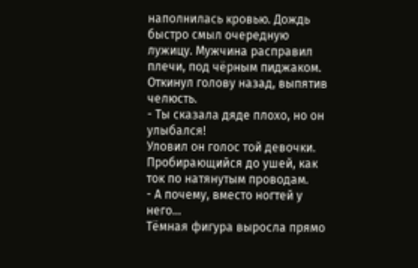наполнилась кровью. Дождь быстро смыл очередную лужицу. Мужчина расправил плечи, под чёрным пиджаком. Откинул голову назад, выпятив челюсть.
- Ты сказала дяде плохо, но он улыбался!
Уловил он голос той девочки. Пробирающийся до ушей, как ток по натянутым проводам.
- А почему, вместо ногтей у него...
Тёмная фигура выросла прямо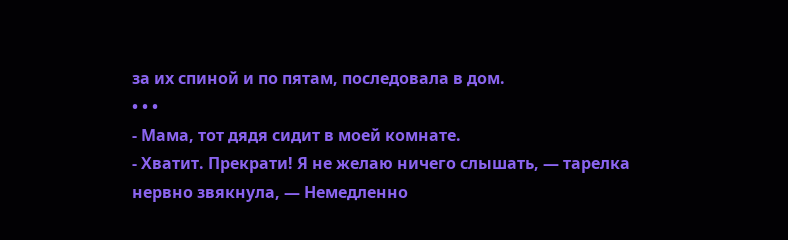за их спиной и по пятам, последовала в дом.
• • •
- Мама, тот дядя сидит в моей комнате.
- Хватит. Прекрати! Я не желаю ничего слышать, — тарелка нервно звякнула, — Немедленно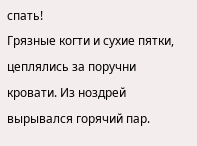спать!
Грязные когти и сухие пятки, цеплялись за поручни кровати. Из ноздрей вырывался горячий пар.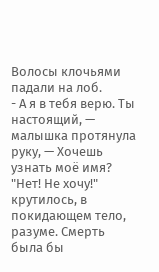Волосы клочьями падали на лоб.
- А я в тебя верю. Ты настоящий, — малышка протянула руку, — Хочешь узнать моё имя?
"Нет! Не хочу!" крутилось, в покидающем тело, разуме. Смерть была бы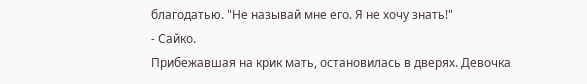благодатью. "Не называй мне его. Я не хочу знать!"
- Сайко.
Прибежавшая на крик мать, остановилась в дверях. Девочка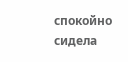спокойно сидела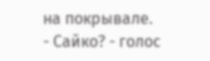на покрывале.
- Сайко? - голос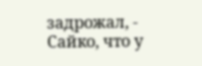задрожал, - Сайко, что у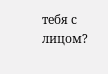тебя с лицом?